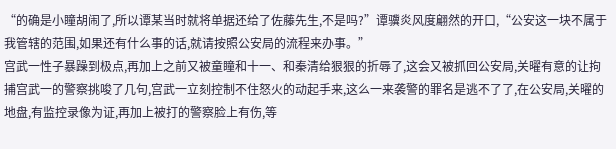“的确是小瞳胡闹了,所以谭某当时就将单据还给了佐藤先生,不是吗?”谭骥炎风度翩然的开口,“公安这一块不属于我管辖的范围,如果还有什么事的话,就请按照公安局的流程来办事。”
宫武一性子暴躁到极点,再加上之前又被童瞳和十一、和秦清给狠狠的折辱了,这会又被抓回公安局,关曜有意的让拘捕宫武一的警察挑唆了几句,宫武一立刻控制不住怒火的动起手来,这么一来袭警的罪名是逃不了了,在公安局,关曜的地盘,有监控录像为证,再加上被打的警察脸上有伤,等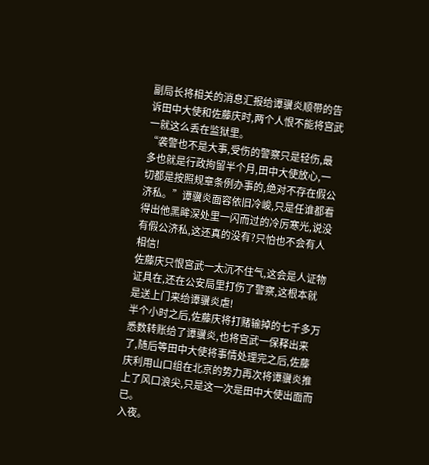副局长将相关的消息汇报给谭骥炎顺带的告诉田中大使和佐藤庆时,两个人恨不能将宫武一就这么丢在监狱里。
“袭警也不是大事,受伤的警察只是轻伤,最多也就是行政拘留半个月,田中大使放心,一切都是按照规章条例办事的,绝对不存在假公济私。”谭骥炎面容依旧冷峻,只是任谁都看得出他黑眸深处里一闪而过的冷厉寒光,说没有假公济私,这还真的没有?只怕也不会有人相信!
佐藤庆只恨宫武一太沉不住气,这会是人证物证具在,还在公安局里打伤了警察,这根本就是送上门来给谭骥炎虐!
半个小时之后,佐藤庆将打赌输掉的七千多万悉数转账给了谭骥炎,也将宫武一保释出来了,随后等田中大使将事情处理完之后,佐藤庆利用山口组在北京的势力再次将谭骥炎推上了风口浪尖,只是这一次是田中大使出面而已。
入夜。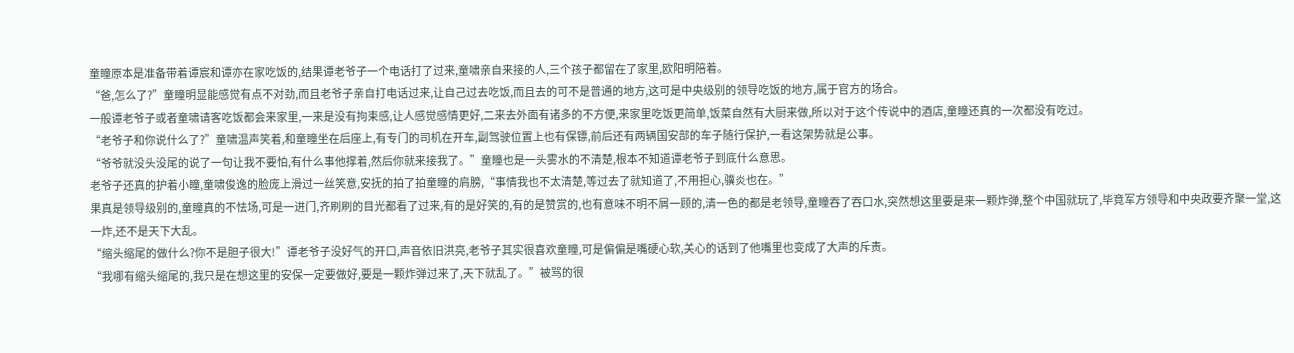童瞳原本是准备带着谭宸和谭亦在家吃饭的,结果谭老爷子一个电话打了过来,童啸亲自来接的人,三个孩子都留在了家里,欧阳明陪着。
“爸,怎么了?”童瞳明显能感觉有点不对劲,而且老爷子亲自打电话过来,让自己过去吃饭,而且去的可不是普通的地方,这可是中央级别的领导吃饭的地方,属于官方的场合。
一般谭老爷子或者童啸请客吃饭都会来家里,一来是没有拘束感,让人感觉感情更好,二来去外面有诸多的不方便,来家里吃饭更简单,饭菜自然有大厨来做,所以对于这个传说中的酒店,童瞳还真的一次都没有吃过。
“老爷子和你说什么了?”童啸温声笑着,和童瞳坐在后座上,有专门的司机在开车,副驾驶位置上也有保镖,前后还有两辆国安部的车子随行保护,一看这架势就是公事。
“爷爷就没头没尾的说了一句让我不要怕,有什么事他撑着,然后你就来接我了。”童瞳也是一头雾水的不清楚,根本不知道谭老爷子到底什么意思。
老爷子还真的护着小瞳,童啸俊逸的脸庞上滑过一丝笑意,安抚的拍了拍童瞳的肩膀,“事情我也不太清楚,等过去了就知道了,不用担心,骥炎也在。”
果真是领导级别的,童瞳真的不怯场,可是一进门,齐刷刷的目光都看了过来,有的是好笑的,有的是赞赏的,也有意味不明不屑一顾的,清一色的都是老领导,童瞳吞了吞口水,突然想这里要是来一颗炸弹,整个中国就玩了,毕竟军方领导和中央政要齐聚一堂,这一炸,还不是天下大乱。
“缩头缩尾的做什么?你不是胆子很大!”谭老爷子没好气的开口,声音依旧洪亮,老爷子其实很喜欢童瞳,可是偏偏是嘴硬心软,关心的话到了他嘴里也变成了大声的斥责。
“我哪有缩头缩尾的,我只是在想这里的安保一定要做好,要是一颗炸弹过来了,天下就乱了。”被骂的很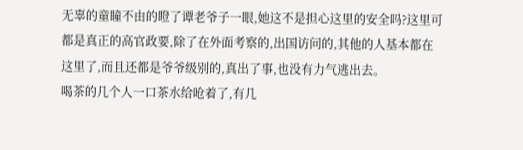无辜的童瞳不由的瞪了谭老爷子一眼,她这不是担心这里的安全吗?这里可都是真正的高官政要,除了在外面考察的,出国访问的,其他的人基本都在这里了,而且还都是爷爷级别的,真出了事,也没有力气逃出去。
喝茶的几个人一口茶水给呛着了,有几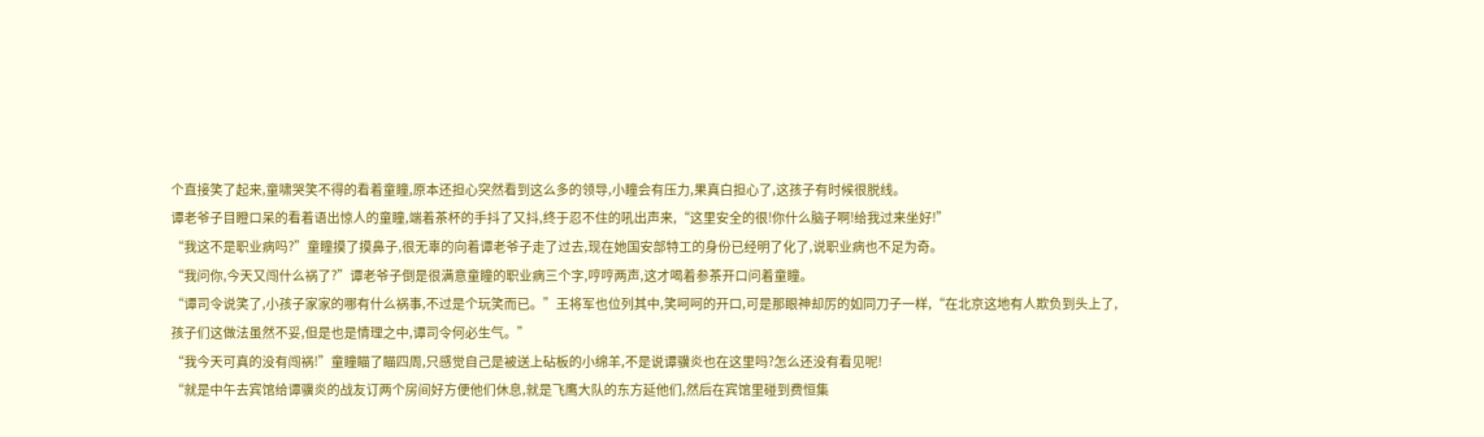个直接笑了起来,童啸哭笑不得的看着童瞳,原本还担心突然看到这么多的领导,小瞳会有压力,果真白担心了,这孩子有时候很脱线。
谭老爷子目瞪口呆的看着语出惊人的童瞳,端着茶杯的手抖了又抖,终于忍不住的吼出声来,“这里安全的很!你什么脑子啊!给我过来坐好!”
“我这不是职业病吗?”童瞳摸了摸鼻子,很无辜的向着谭老爷子走了过去,现在她国安部特工的身份已经明了化了,说职业病也不足为奇。
“我问你,今天又闯什么祸了?”谭老爷子倒是很满意童瞳的职业病三个字,哼哼两声,这才喝着参茶开口问着童瞳。
“谭司令说笑了,小孩子家家的哪有什么祸事,不过是个玩笑而已。”王将军也位列其中,笑呵呵的开口,可是那眼神却厉的如同刀子一样,“在北京这地有人欺负到头上了,孩子们这做法虽然不妥,但是也是情理之中,谭司令何必生气。”
“我今天可真的没有闯祸!”童瞳瞄了瞄四周,只感觉自己是被送上砧板的小绵羊,不是说谭骥炎也在这里吗?怎么还没有看见呢!
“就是中午去宾馆给谭骥炎的战友订两个房间好方便他们休息,就是飞鹰大队的东方延他们,然后在宾馆里碰到费恒集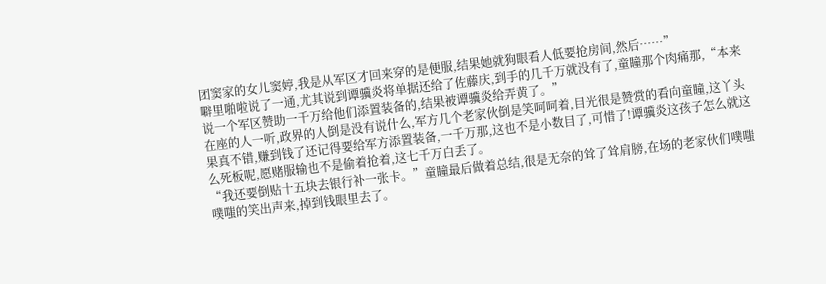团窦家的女儿窦婷,我是从军区才回来穿的是便服,结果她就狗眼看人低要抢房间,然后……”
噼里啪啦说了一通,尤其说到谭骥炎将单据还给了佐藤庆,到手的几千万就没有了,童瞳那个肉痛那,“本来说一个军区赞助一千万给他们添置装备的,结果被谭骥炎给弄黄了。”
在座的人一听,政界的人倒是没有说什么,军方几个老家伙倒是笑呵呵着,目光很是赞赏的看向童瞳,这丫头果真不错,赚到钱了还记得要给军方添置装备,一千万那,这也不是小数目了,可惜了!谭骥炎这孩子怎么就这么死板呢,愿赌服输也不是偷着抢着,这七千万白丢了。
“我还要倒贴十五块去银行补一张卡。”童瞳最后做着总结,很是无奈的耸了耸肩膀,在场的老家伙们噗嗤噗嗤的笑出声来,掉到钱眼里去了。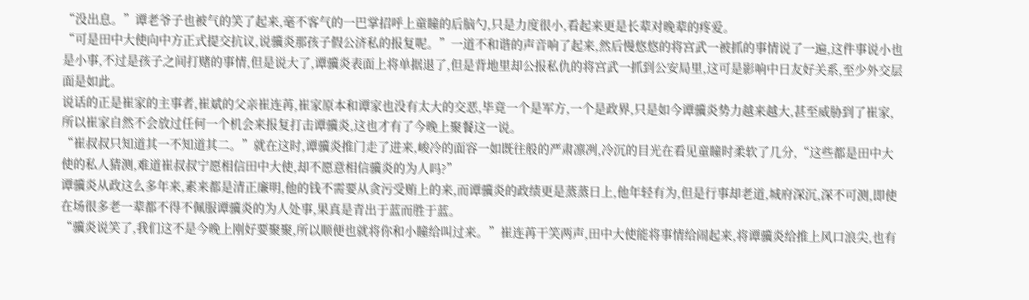“没出息。”谭老爷子也被气的笑了起来,毫不客气的一巴掌招呼上童瞳的后脑勺,只是力度很小,看起来更是长辈对晚辈的疼爱。
“可是田中大使向中方正式提交抗议,说骥炎那孩子假公济私的报复呢。”一道不和谐的声音响了起来,然后慢悠悠的将宫武一被抓的事情说了一遍,这件事说小也是小事,不过是孩子之间打赌的事情,但是说大了,谭骥炎表面上将单据退了,但是背地里却公报私仇的将宫武一抓到公安局里,这可是影响中日友好关系,至少外交层面是如此。
说话的正是崔家的主事者,崔斌的父亲崔连苒,崔家原本和谭家也没有太大的交恶,毕竟一个是军方,一个是政界,只是如今谭骥炎势力越来越大,甚至威胁到了崔家,所以崔家自然不会放过任何一个机会来报复打击谭骥炎,这也才有了今晚上聚餐这一说。
“崔叔叔只知道其一不知道其二。”就在这时,谭骥炎推门走了进来,峻冷的面容一如既往般的严肃凛冽,冷沉的目光在看见童瞳时柔软了几分,“这些都是田中大使的私人猜测,难道崔叔叔宁愿相信田中大使,却不愿意相信骥炎的为人吗?”
谭骥炎从政这么多年来,素来都是清正廉明,他的钱不需要从贪污受贿上的来,而谭骥炎的政绩更是蒸蒸日上,他年轻有为,但是行事却老道,城府深沉,深不可测,即使在场很多老一辈都不得不佩服谭骥炎的为人处事,果真是青出于蓝而胜于蓝。
“骥炎说笑了,我们这不是今晚上刚好要聚聚,所以顺便也就将你和小瞳给叫过来。”崔连苒干笑两声,田中大使能将事情给闹起来,将谭骥炎给推上风口浪尖,也有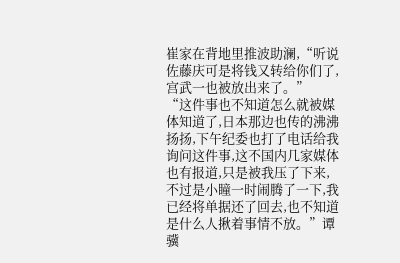崔家在背地里推波助澜,“听说佐藤庆可是将钱又转给你们了,宫武一也被放出来了。”
“这件事也不知道怎么就被媒体知道了,日本那边也传的沸沸扬扬,下午纪委也打了电话给我询问这件事,这不国内几家媒体也有报道,只是被我压了下来,不过是小瞳一时闹腾了一下,我已经将单据还了回去,也不知道是什么人揪着事情不放。”谭骥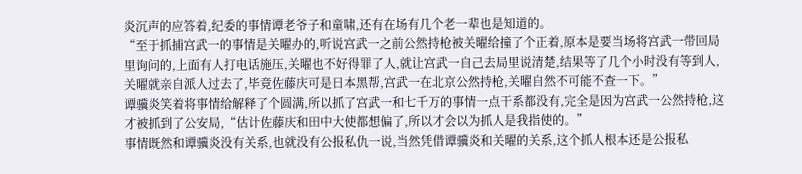炎沉声的应答着,纪委的事情谭老爷子和童啸,还有在场有几个老一辈也是知道的。
“至于抓捕宫武一的事情是关曜办的,听说宫武一之前公然持枪被关曜给撞了个正着,原本是要当场将宫武一带回局里询问的,上面有人打电话施压,关曜也不好得罪了人,就让宫武一自己去局里说清楚,结果等了几个小时没有等到人,关曜就亲自派人过去了,毕竟佐藤庆可是日本黑帮,宫武一在北京公然持枪,关曜自然不可能不查一下。”
谭骥炎笑着将事情给解释了个圆满,所以抓了宫武一和七千万的事情一点干系都没有,完全是因为宫武一公然持枪,这才被抓到了公安局,“估计佐藤庆和田中大使都想偏了,所以才会以为抓人是我指使的。”
事情既然和谭骥炎没有关系,也就没有公报私仇一说,当然凭借谭骥炎和关曜的关系,这个抓人根本还是公报私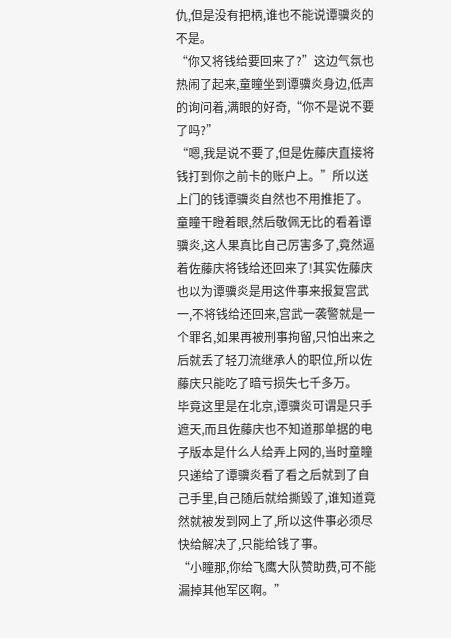仇,但是没有把柄,谁也不能说谭骥炎的不是。
“你又将钱给要回来了?”这边气氛也热闹了起来,童瞳坐到谭骥炎身边,低声的询问着,满眼的好奇,“你不是说不要了吗?”
“嗯,我是说不要了,但是佐藤庆直接将钱打到你之前卡的账户上。”所以送上门的钱谭骥炎自然也不用推拒了。
童瞳干瞪着眼,然后敬佩无比的看着谭骥炎,这人果真比自己厉害多了,竟然逼着佐藤庆将钱给还回来了!其实佐藤庆也以为谭骥炎是用这件事来报复宫武一,不将钱给还回来,宫武一袭警就是一个罪名,如果再被刑事拘留,只怕出来之后就丢了轻刀流继承人的职位,所以佐藤庆只能吃了暗亏损失七千多万。
毕竟这里是在北京,谭骥炎可谓是只手遮天,而且佐藤庆也不知道那单据的电子版本是什么人给弄上网的,当时童瞳只递给了谭骥炎看了看之后就到了自己手里,自己随后就给撕毁了,谁知道竟然就被发到网上了,所以这件事必须尽快给解决了,只能给钱了事。
“小瞳那,你给飞鹰大队赞助费,可不能漏掉其他军区啊。”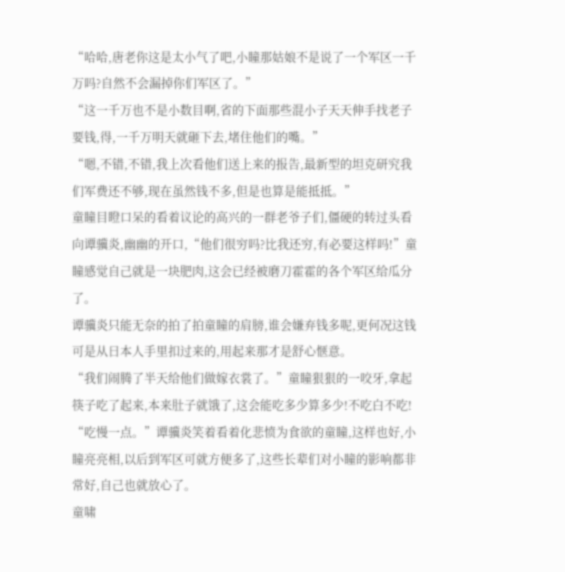“哈哈,唐老你这是太小气了吧,小瞳那姑娘不是说了一个军区一千万吗?自然不会漏掉你们军区了。”
“这一千万也不是小数目啊,省的下面那些混小子天天伸手找老子要钱,得,一千万明天就砸下去,堵住他们的嘴。”
“嗯,不错,不错,我上次看他们送上来的报告,最新型的坦克研究我们军费还不够,现在虽然钱不多,但是也算是能抵抵。”
童瞳目瞪口呆的看着议论的高兴的一群老爷子们,僵硬的转过头看向谭骥炎,幽幽的开口,“他们很穷吗?比我还穷,有必要这样吗!”童瞳感觉自己就是一块肥肉,这会已经被磨刀霍霍的各个军区给瓜分了。
谭骥炎只能无奈的拍了拍童瞳的肩膀,谁会嫌弃钱多呢,更何况这钱可是从日本人手里扣过来的,用起来那才是舒心惬意。
“我们闹腾了半天给他们做嫁衣裳了。”童瞳狠狠的一咬牙,拿起筷子吃了起来,本来肚子就饿了,这会能吃多少算多少!不吃白不吃!
“吃慢一点。”谭骥炎笑着看着化悲愤为食欲的童瞳,这样也好,小瞳亮亮相,以后到军区可就方便多了,这些长辈们对小瞳的影响都非常好,自己也就放心了。
童啸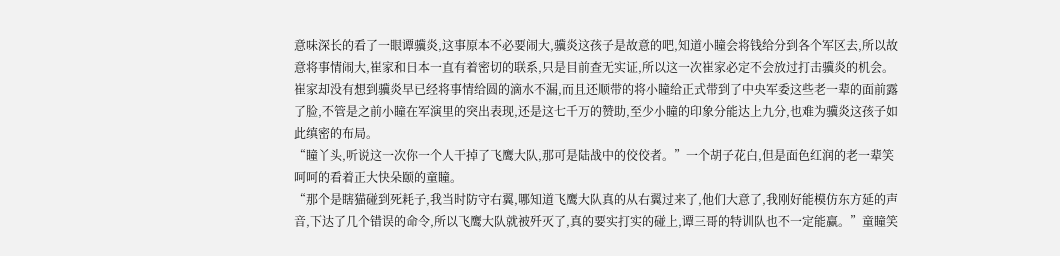意味深长的看了一眼谭骥炎,这事原本不必要闹大,骥炎这孩子是故意的吧,知道小瞳会将钱给分到各个军区去,所以故意将事情闹大,崔家和日本一直有着密切的联系,只是目前查无实证,所以这一次崔家必定不会放过打击骥炎的机会。
崔家却没有想到骥炎早已经将事情给圆的滴水不漏,而且还顺带的将小瞳给正式带到了中央军委这些老一辈的面前露了脸,不管是之前小瞳在军演里的突出表现,还是这七千万的赞助,至少小瞳的印象分能达上九分,也难为骥炎这孩子如此缜密的布局。
“瞳丫头,听说这一次你一个人干掉了飞鹰大队,那可是陆战中的佼佼者。”一个胡子花白,但是面色红润的老一辈笑呵呵的看着正大快朵颐的童瞳。
“那个是瞎猫碰到死耗子,我当时防守右翼,哪知道飞鹰大队真的从右翼过来了,他们大意了,我刚好能模仿东方延的声音,下达了几个错误的命令,所以飞鹰大队就被歼灭了,真的要实打实的碰上,谭三哥的特训队也不一定能赢。”童瞳笑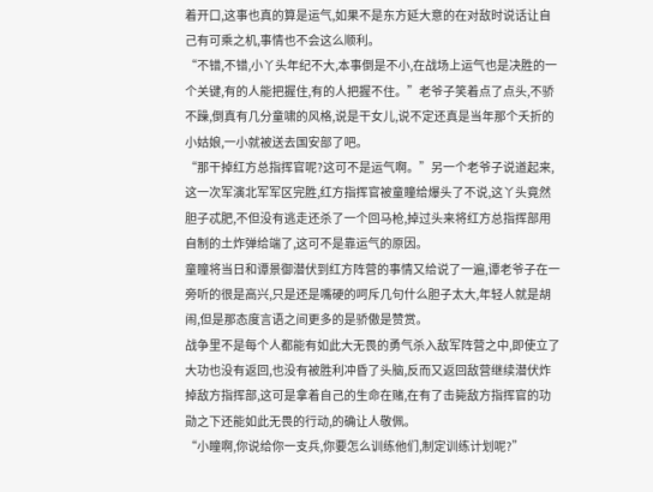着开口,这事也真的算是运气,如果不是东方延大意的在对敌时说话让自己有可乘之机,事情也不会这么顺利。
“不错,不错,小丫头年纪不大,本事倒是不小,在战场上运气也是决胜的一个关键,有的人能把握住,有的人把握不住。”老爷子笑着点了点头,不骄不躁,倒真有几分童啸的风格,说是干女儿,说不定还真是当年那个夭折的小姑娘,一小就被送去国安部了吧。
“那干掉红方总指挥官呢?这可不是运气啊。”另一个老爷子说道起来,这一次军演北军军区完胜,红方指挥官被童瞳给爆头了不说,这丫头竟然胆子忒肥,不但没有逃走还杀了一个回马枪,掉过头来将红方总指挥部用自制的土炸弹给端了,这可不是靠运气的原因。
童瞳将当日和谭景御潜伏到红方阵营的事情又给说了一遍,谭老爷子在一旁听的很是高兴,只是还是嘴硬的呵斥几句什么胆子太大,年轻人就是胡闹,但是那态度言语之间更多的是骄傲是赞赏。
战争里不是每个人都能有如此大无畏的勇气杀入敌军阵营之中,即使立了大功也没有返回,也没有被胜利冲昏了头脑,反而又返回敌营继续潜伏炸掉敌方指挥部,这可是拿着自己的生命在赌,在有了击毙敌方指挥官的功勋之下还能如此无畏的行动,的确让人敬佩。
“小瞳啊,你说给你一支兵,你要怎么训练他们,制定训练计划呢?”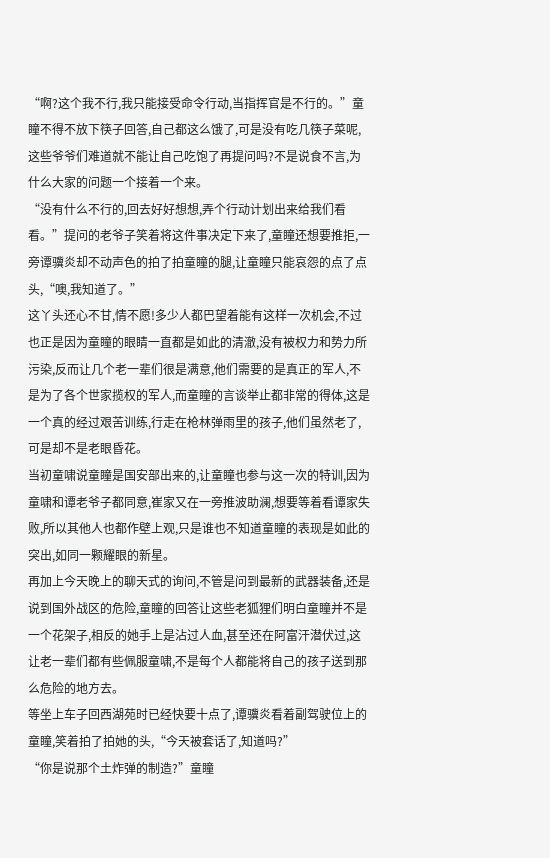“啊?这个我不行,我只能接受命令行动,当指挥官是不行的。”童瞳不得不放下筷子回答,自己都这么饿了,可是没有吃几筷子菜呢,这些爷爷们难道就不能让自己吃饱了再提问吗?不是说食不言,为什么大家的问题一个接着一个来。
“没有什么不行的,回去好好想想,弄个行动计划出来给我们看看。”提问的老爷子笑着将这件事决定下来了,童瞳还想要推拒,一旁谭骥炎却不动声色的拍了拍童瞳的腿,让童瞳只能哀怨的点了点头,“噢,我知道了。”
这丫头还心不甘,情不愿!多少人都巴望着能有这样一次机会,不过也正是因为童瞳的眼睛一直都是如此的清澈,没有被权力和势力所污染,反而让几个老一辈们很是满意,他们需要的是真正的军人,不是为了各个世家揽权的军人,而童瞳的言谈举止都非常的得体,这是一个真的经过艰苦训练,行走在枪林弹雨里的孩子,他们虽然老了,可是却不是老眼昏花。
当初童啸说童瞳是国安部出来的,让童瞳也参与这一次的特训,因为童啸和谭老爷子都同意,崔家又在一旁推波助澜,想要等着看谭家失败,所以其他人也都作壁上观,只是谁也不知道童瞳的表现是如此的突出,如同一颗耀眼的新星。
再加上今天晚上的聊天式的询问,不管是问到最新的武器装备,还是说到国外战区的危险,童瞳的回答让这些老狐狸们明白童瞳并不是一个花架子,相反的她手上是沾过人血,甚至还在阿富汗潜伏过,这让老一辈们都有些佩服童啸,不是每个人都能将自己的孩子送到那么危险的地方去。
等坐上车子回西湖苑时已经快要十点了,谭骥炎看着副驾驶位上的童瞳,笑着拍了拍她的头,“今天被套话了,知道吗?”
“你是说那个土炸弹的制造?”童瞳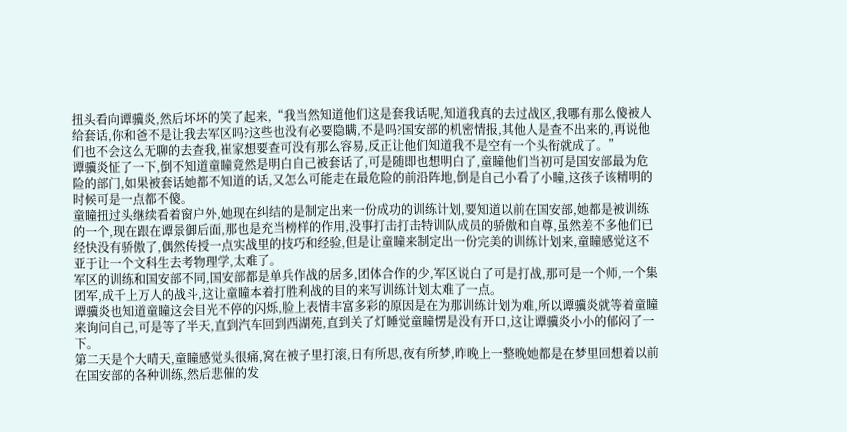扭头看向谭骥炎,然后坏坏的笑了起来,“我当然知道他们这是套我话呢,知道我真的去过战区,我哪有那么傻被人给套话,你和爸不是让我去军区吗?这些也没有必要隐瞒,不是吗?国安部的机密情报,其他人是查不出来的,再说他们也不会这么无聊的去查我,崔家想要查可没有那么容易,反正让他们知道我不是空有一个头衔就成了。”
谭骥炎怔了一下,倒不知道童瞳竟然是明白自己被套话了,可是随即也想明白了,童瞳他们当初可是国安部最为危险的部门,如果被套话她都不知道的话,又怎么可能走在最危险的前沿阵地,倒是自己小看了小瞳,这孩子该精明的时候可是一点都不傻。
童瞳扭过头继续看着窗户外,她现在纠结的是制定出来一份成功的训练计划,要知道以前在国安部,她都是被训练的一个,现在跟在谭景御后面,那也是充当榜样的作用,没事打击打击特训队成员的骄傲和自尊,虽然差不多他们已经快没有骄傲了,偶然传授一点实战里的技巧和经验,但是让童瞳来制定出一份完美的训练计划来,童瞳感觉这不亚于让一个文科生去考物理学,太难了。
军区的训练和国安部不同,国安部都是单兵作战的居多,团体合作的少,军区说白了可是打战,那可是一个师,一个集团军,成千上万人的战斗,这让童瞳本着打胜利战的目的来写训练计划太难了一点。
谭骥炎也知道童瞳这会目光不停的闪烁,脸上表情丰富多彩的原因是在为那训练计划为难,所以谭骥炎就等着童瞳来询问自己,可是等了半天,直到汽车回到西湖苑,直到关了灯睡觉童瞳愣是没有开口,这让谭骥炎小小的郁闷了一下。
第二天是个大晴天,童瞳感觉头很痛,窝在被子里打滚,日有所思,夜有所梦,昨晚上一整晚她都是在梦里回想着以前在国安部的各种训练,然后悲催的发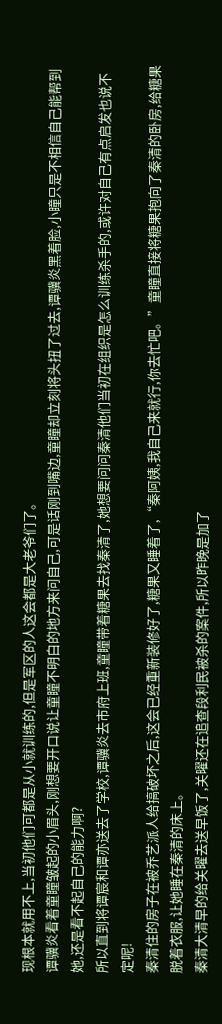现根本就用不上,当初他们可都是从小就训练的,但是军区的人这会都是大老爷们了。
谭骥炎看着童瞳皱起的小眉头,刚想要开口说让童瞳不明白的地方来问自己,可是话刚到嘴边,童瞳却立刻将头扭了过去,谭骥炎黑着脸,小瞳只是不相信自己能帮到她,还是看不起自己的能力啊?
所以直到将谭宸和谭亦送去了学校,谭骥炎去市府上班,童瞳带着糖果去找秦清了,她想要问问秦清他们当初在组织是怎么训练杀手的,或许对自己有点启发也说不定呢!
秦清住的房子在被乔艺派人给搞破坏之后,这会已经重新装修好了,糖果又睡着了,“秦阿姨,我自己来就行,你去忙吧。”童瞳直接将糖果抱向了秦清的卧房,给糖果脱着衣服,让她睡在秦清的床上。
秦清大清早的给关曜去送早饭了,关曜还在追查段利民被杀的案件,所以昨晚是加了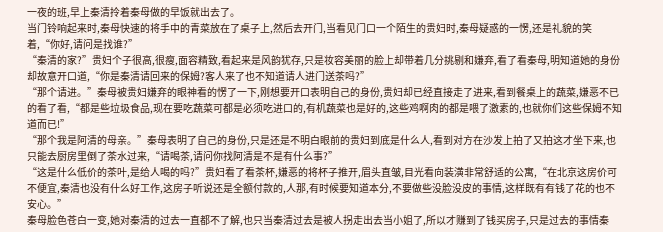一夜的班,早上秦清拎着秦母做的早饭就出去了。
当门铃响起来时,秦母快速的将手中的青菜放在了桌子上,然后去开门,当看见门口一个陌生的贵妇时,秦母疑惑的一愣,还是礼貌的笑着,“你好,请问是找谁?”
“秦清的家?”贵妇个子很高,很瘦,面容精致,看起来是风韵犹存,只是妆容美丽的脸上却带着几分挑剔和嫌弃,看了看秦母,明知道她的身份却故意开口道,“你是秦清请回来的保姆?客人来了也不知道请人进门送茶吗?”
“那个请进。”秦母被贵妇嫌弃的眼神看的愣了一下,刚想要开口表明自己的身份,贵妇却已经直接走了进来,看到餐桌上的蔬菜,嫌恶不已的看了看,“都是些垃圾食品,现在要吃蔬菜可都是必须吃进口的,有机蔬菜也是好的,这些鸡啊肉的都是喂了激素的,也就你们这些保姆不知道而已!”
“那个我是阿清的母亲。”秦母表明了自己的身份,只是还是不明白眼前的贵妇到底是什么人,看到对方在沙发上拍了又拍这才坐下来,也只能去厨房里倒了茶水过来,“请喝茶,请问你找阿清是不是有什么事?”
“这是什么低价的茶叶,是给人喝的吗?”贵妇看了看茶杯,嫌恶的将杯子推开,眉头直皱,目光看向装潢非常舒适的公寓,“在北京这房价可不便宜,秦清也没有什么好工作,这房子听说还是全额付款的,人那,有时候要知道本分,不要做些没脸没皮的事情,这样既有有钱了花的也不安心。”
秦母脸色苍白一变,她对秦清的过去一直都不了解,也只当秦清过去是被人拐走出去当小姐了,所以才赚到了钱买房子,只是过去的事情秦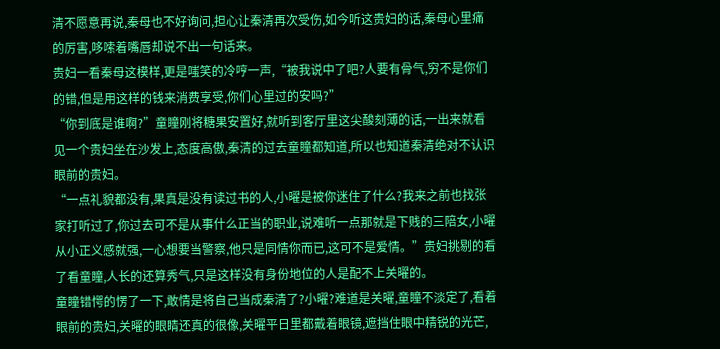清不愿意再说,秦母也不好询问,担心让秦清再次受伤,如今听这贵妇的话,秦母心里痛的厉害,哆嗦着嘴唇却说不出一句话来。
贵妇一看秦母这模样,更是嗤笑的冷哼一声,“被我说中了吧?人要有骨气,穷不是你们的错,但是用这样的钱来消费享受,你们心里过的安吗?”
“你到底是谁啊?”童瞳刚将糖果安置好,就听到客厅里这尖酸刻薄的话,一出来就看见一个贵妇坐在沙发上,态度高傲,秦清的过去童瞳都知道,所以也知道秦清绝对不认识眼前的贵妇。
“一点礼貌都没有,果真是没有读过书的人,小曜是被你迷住了什么?我来之前也找张家打听过了,你过去可不是从事什么正当的职业,说难听一点那就是下贱的三陪女,小曜从小正义感就强,一心想要当警察,他只是同情你而已,这可不是爱情。”贵妇挑剔的看了看童瞳,人长的还算秀气,只是这样没有身份地位的人是配不上关曜的。
童瞳错愕的愣了一下,敢情是将自己当成秦清了?小曜?难道是关曜,童瞳不淡定了,看着眼前的贵妇,关曜的眼睛还真的很像,关曜平日里都戴着眼镜,遮挡住眼中精锐的光芒,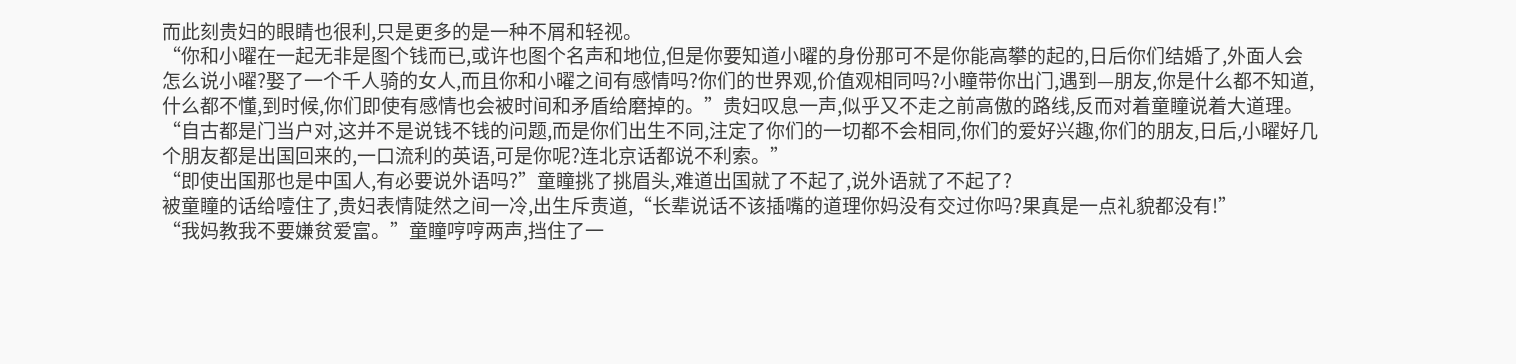而此刻贵妇的眼睛也很利,只是更多的是一种不屑和轻视。
“你和小曜在一起无非是图个钱而已,或许也图个名声和地位,但是你要知道小曜的身份那可不是你能高攀的起的,日后你们结婚了,外面人会怎么说小曜?娶了一个千人骑的女人,而且你和小曜之间有感情吗?你们的世界观,价值观相同吗?小瞳带你出门,遇到—朋友,你是什么都不知道,什么都不懂,到时候,你们即使有感情也会被时间和矛盾给磨掉的。”贵妇叹息一声,似乎又不走之前高傲的路线,反而对着童瞳说着大道理。
“自古都是门当户对,这并不是说钱不钱的问题,而是你们出生不同,注定了你们的一切都不会相同,你们的爱好兴趣,你们的朋友,日后,小曜好几个朋友都是出国回来的,一口流利的英语,可是你呢?连北京话都说不利索。”
“即使出国那也是中国人,有必要说外语吗?”童瞳挑了挑眉头,难道出国就了不起了,说外语就了不起了?
被童瞳的话给噎住了,贵妇表情陡然之间一冷,出生斥责道,“长辈说话不该插嘴的道理你妈没有交过你吗?果真是一点礼貌都没有!”
“我妈教我不要嫌贫爱富。”童瞳哼哼两声,挡住了一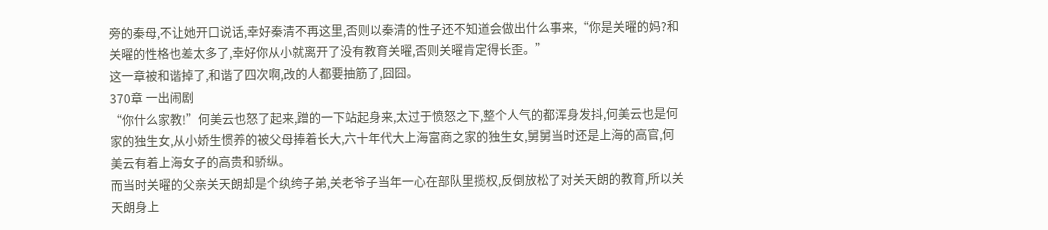旁的秦母,不让她开口说话,幸好秦清不再这里,否则以秦清的性子还不知道会做出什么事来,“你是关曜的妈?和关曜的性格也差太多了,幸好你从小就离开了没有教育关曜,否则关曜肯定得长歪。”
这一章被和谐掉了,和谐了四次啊,改的人都要抽筋了,囧囧。
370章 一出闹剧
“你什么家教!”何美云也怒了起来,蹭的一下站起身来,太过于愤怒之下,整个人气的都浑身发抖,何美云也是何家的独生女,从小娇生惯养的被父母捧着长大,六十年代大上海富商之家的独生女,舅舅当时还是上海的高官,何美云有着上海女子的高贵和骄纵。
而当时关曜的父亲关天朗却是个纨绔子弟,关老爷子当年一心在部队里揽权,反倒放松了对关天朗的教育,所以关天朗身上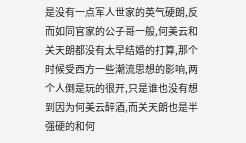是没有一点军人世家的英气硬朗,反而如同官家的公子哥一般,何美云和关天朗都没有太早结婚的打算,那个时候受西方一些潮流思想的影响,两个人倒是玩的很开,只是谁也没有想到因为何美云醉酒,而关天朗也是半强硬的和何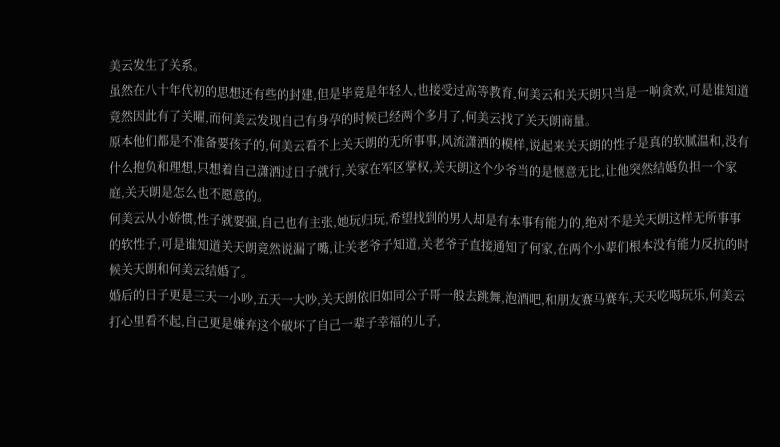美云发生了关系。
虽然在八十年代初的思想还有些的封建,但是毕竟是年轻人,也接受过高等教育,何美云和关天朗只当是一响贪欢,可是谁知道竟然因此有了关曜,而何美云发现自己有身孕的时候已经两个多月了,何美云找了关天朗商量。
原本他们都是不准备要孩子的,何美云看不上关天朗的无所事事,风流潇洒的模样,说起来关天朗的性子是真的软腻温和,没有什么抱负和理想,只想着自己潇洒过日子就行,关家在军区掌权,关天朗这个少爷当的是惬意无比,让他突然结婚负担一个家庭,关天朗是怎么也不愿意的。
何美云从小娇惯,性子就要强,自己也有主张,她玩归玩,希望找到的男人却是有本事有能力的,绝对不是关天朗这样无所事事的软性子,可是谁知道关天朗竟然说漏了嘴,让关老爷子知道,关老爷子直接通知了何家,在两个小辈们根本没有能力反抗的时候关天朗和何美云结婚了。
婚后的日子更是三天一小吵,五天一大吵,关天朗依旧如同公子哥一般去跳舞,泡酒吧,和朋友赛马赛车,天天吃喝玩乐,何美云打心里看不起,自己更是嫌弃这个破坏了自己一辈子幸福的儿子,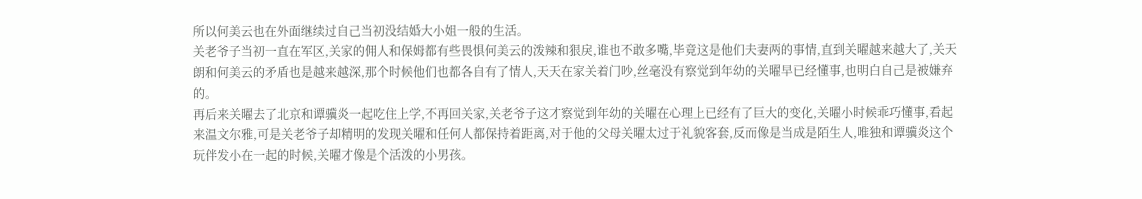所以何美云也在外面继续过自己当初没结婚大小姐一般的生活。
关老爷子当初一直在军区,关家的佣人和保姆都有些畏惧何美云的泼辣和狠戾,谁也不敢多嘴,毕竟这是他们夫妻两的事情,直到关曜越来越大了,关天朗和何美云的矛盾也是越来越深,那个时候他们也都各自有了情人,天天在家关着门吵,丝毫没有察觉到年幼的关曜早已经懂事,也明白自己是被嫌弃的。
再后来关曜去了北京和谭骥炎一起吃住上学,不再回关家,关老爷子这才察觉到年幼的关曜在心理上已经有了巨大的变化,关曜小时候乖巧懂事,看起来温文尔雅,可是关老爷子却精明的发现关曜和任何人都保持着距离,对于他的父母关曜太过于礼貌客套,反而像是当成是陌生人,唯独和谭骥炎这个玩伴发小在一起的时候,关曜才像是个活泼的小男孩。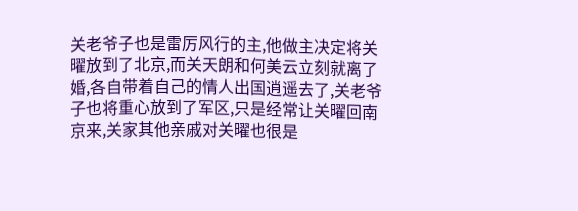关老爷子也是雷厉风行的主,他做主决定将关曜放到了北京,而关天朗和何美云立刻就离了婚,各自带着自己的情人出国逍遥去了,关老爷子也将重心放到了军区,只是经常让关曜回南京来,关家其他亲戚对关曜也很是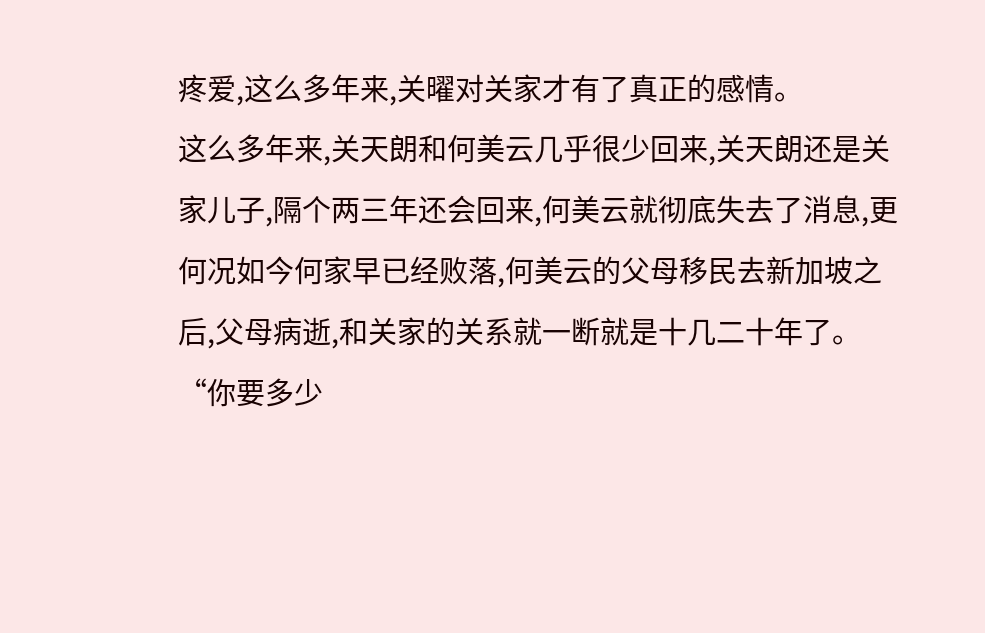疼爱,这么多年来,关曜对关家才有了真正的感情。
这么多年来,关天朗和何美云几乎很少回来,关天朗还是关家儿子,隔个两三年还会回来,何美云就彻底失去了消息,更何况如今何家早已经败落,何美云的父母移民去新加坡之后,父母病逝,和关家的关系就一断就是十几二十年了。
“你要多少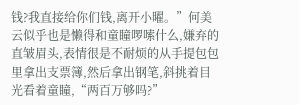钱?我直接给你们钱,离开小曜。”何美云似乎也是懒得和童瞳啰嗦什么,嫌弃的直皱眉头,表情很是不耐烦的从手提包包里拿出支票簿,然后拿出钢笔,斜挑着目光看着童瞳,“两百万够吗?”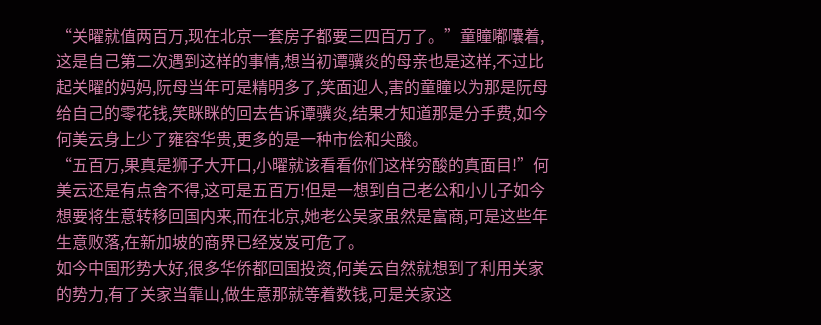“关曜就值两百万,现在北京一套房子都要三四百万了。”童瞳嘟囔着,这是自己第二次遇到这样的事情,想当初谭骥炎的母亲也是这样,不过比起关曜的妈妈,阮母当年可是精明多了,笑面迎人,害的童瞳以为那是阮母给自己的零花钱,笑眯眯的回去告诉谭骥炎,结果才知道那是分手费,如今何美云身上少了雍容华贵,更多的是一种市侩和尖酸。
“五百万,果真是狮子大开口,小曜就该看看你们这样穷酸的真面目!”何美云还是有点舍不得,这可是五百万!但是一想到自己老公和小儿子如今想要将生意转移回国内来,而在北京,她老公吴家虽然是富商,可是这些年生意败落,在新加坡的商界已经岌岌可危了。
如今中国形势大好,很多华侨都回国投资,何美云自然就想到了利用关家的势力,有了关家当靠山,做生意那就等着数钱,可是关家这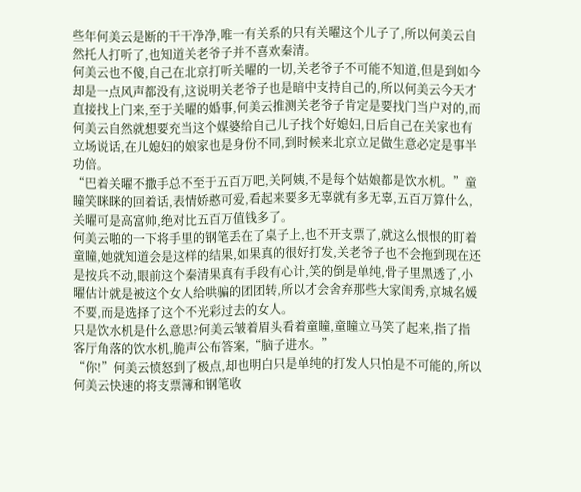些年何美云是断的干干净净,唯一有关系的只有关曜这个儿子了,所以何美云自然托人打听了,也知道关老爷子并不喜欢秦清。
何美云也不傻,自己在北京打听关曜的一切,关老爷子不可能不知道,但是到如今却是一点风声都没有,这说明关老爷子也是暗中支持自己的,所以何美云今天才直接找上门来,至于关曜的婚事,何美云推测关老爷子肯定是要找门当户对的,而何美云自然就想要充当这个媒婆给自己儿子找个好媳妇,日后自己在关家也有立场说话,在儿媳妇的娘家也是身份不同,到时候来北京立足做生意必定是事半功倍。
“巴着关曜不撒手总不至于五百万吧,关阿姨,不是每个姑娘都是饮水机。”童瞳笑眯眯的回着话,表情娇憨可爱,看起来要多无辜就有多无辜,五百万算什么,关曜可是高富帅,绝对比五百万值钱多了。
何美云啪的一下将手里的钢笔丢在了桌子上,也不开支票了,就这么恨恨的盯着童瞳,她就知道会是这样的结果,如果真的很好打发,关老爷子也不会拖到现在还是按兵不动,眼前这个秦清果真有手段有心计,笑的倒是单纯,骨子里黑透了,小曜估计就是被这个女人给哄骗的团团转,所以才会舍弃那些大家闺秀,京城名媛不要,而是选择了这个不光彩过去的女人。
只是饮水机是什么意思?何美云皱着眉头看着童瞳,童瞳立马笑了起来,指了指客厅角落的饮水机,脆声公布答案,“脑子进水。”
“你!”何美云愤怒到了极点,却也明白只是单纯的打发人只怕是不可能的,所以何美云快速的将支票簿和钢笔收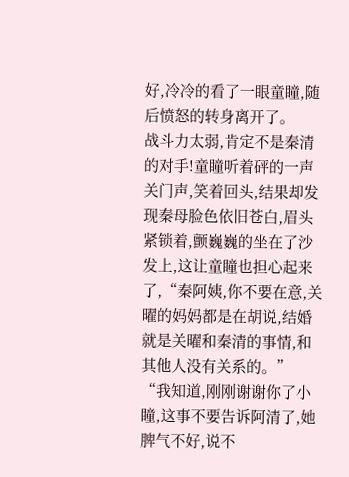好,冷冷的看了一眼童瞳,随后愤怒的转身离开了。
战斗力太弱,肯定不是秦清的对手!童瞳听着砰的一声关门声,笑着回头,结果却发现秦母脸色依旧苍白,眉头紧锁着,颤巍巍的坐在了沙发上,这让童瞳也担心起来了,“秦阿姨,你不要在意,关曜的妈妈都是在胡说,结婚就是关曜和秦清的事情,和其他人没有关系的。”
“我知道,刚刚谢谢你了小瞳,这事不要告诉阿清了,她脾气不好,说不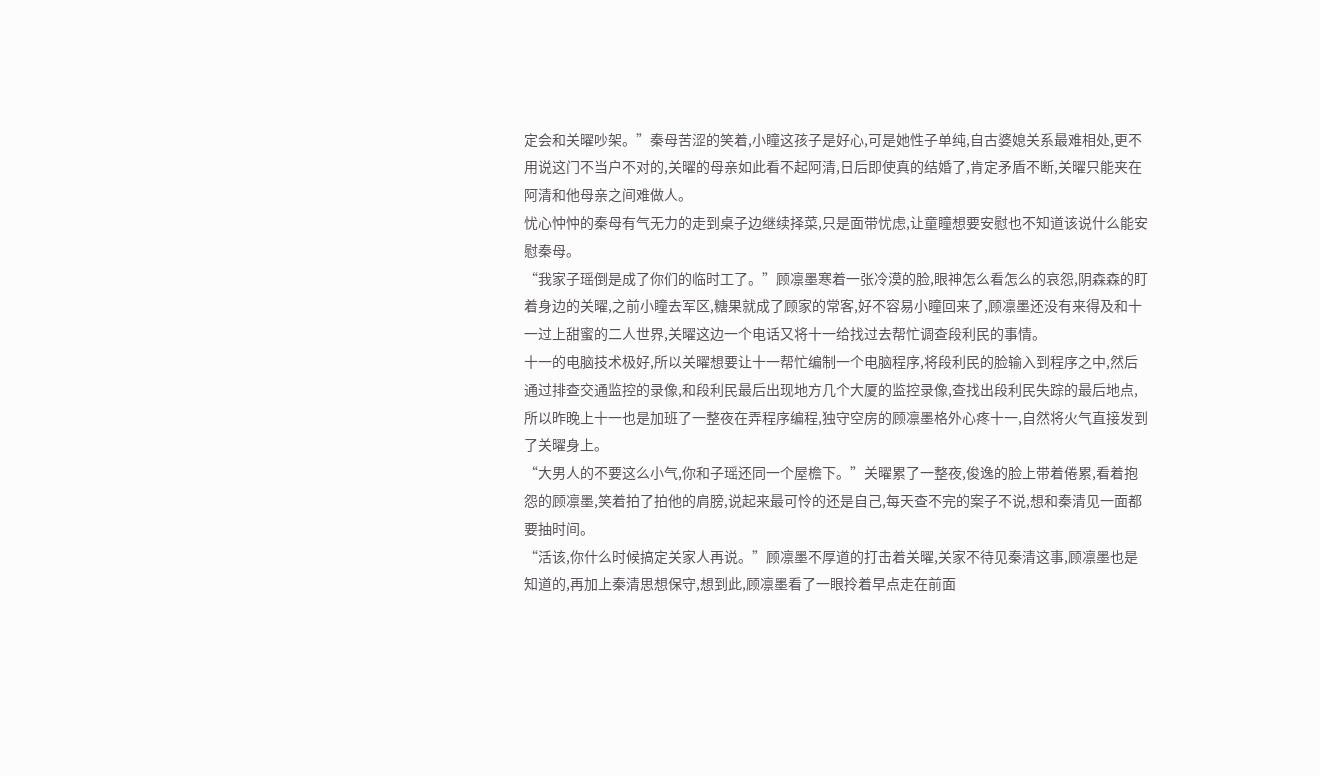定会和关曜吵架。”秦母苦涩的笑着,小瞳这孩子是好心,可是她性子单纯,自古婆媳关系最难相处,更不用说这门不当户不对的,关曜的母亲如此看不起阿清,日后即使真的结婚了,肯定矛盾不断,关曜只能夹在阿清和他母亲之间难做人。
忧心忡忡的秦母有气无力的走到桌子边继续择菜,只是面带忧虑,让童瞳想要安慰也不知道该说什么能安慰秦母。
“我家子瑶倒是成了你们的临时工了。”顾凛墨寒着一张冷漠的脸,眼神怎么看怎么的哀怨,阴森森的盯着身边的关曜,之前小瞳去军区,糖果就成了顾家的常客,好不容易小瞳回来了,顾凛墨还没有来得及和十一过上甜蜜的二人世界,关曜这边一个电话又将十一给找过去帮忙调查段利民的事情。
十一的电脑技术极好,所以关曜想要让十一帮忙编制一个电脑程序,将段利民的脸输入到程序之中,然后通过排查交通监控的录像,和段利民最后出现地方几个大厦的监控录像,查找出段利民失踪的最后地点,所以昨晚上十一也是加班了一整夜在弄程序编程,独守空房的顾凛墨格外心疼十一,自然将火气直接发到了关曜身上。
“大男人的不要这么小气,你和子瑶还同一个屋檐下。”关曜累了一整夜,俊逸的脸上带着倦累,看着抱怨的顾凛墨,笑着拍了拍他的肩膀,说起来最可怜的还是自己,每天查不完的案子不说,想和秦清见一面都要抽时间。
“活该,你什么时候搞定关家人再说。”顾凛墨不厚道的打击着关曜,关家不待见秦清这事,顾凛墨也是知道的,再加上秦清思想保守,想到此,顾凛墨看了一眼拎着早点走在前面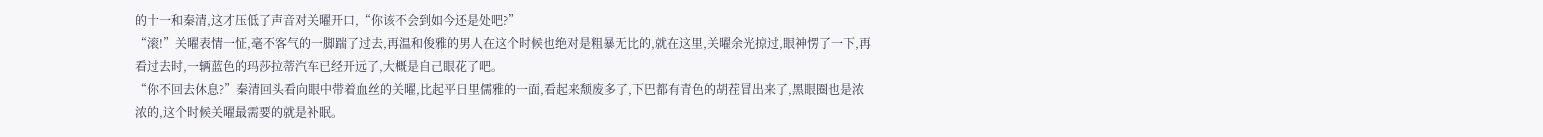的十一和秦清,这才压低了声音对关曜开口,“你该不会到如今还是处吧?”
“滚!”关曜表情一怔,毫不客气的一脚踹了过去,再温和俊雅的男人在这个时候也绝对是粗暴无比的,就在这里,关曜余光掠过,眼神愣了一下,再看过去时,一辆蓝色的玛莎拉蒂汽车已经开远了,大概是自己眼花了吧。
“你不回去休息?”秦清回头看向眼中带着血丝的关曜,比起平日里儒雅的一面,看起来颓废多了,下巴都有青色的胡茬冒出来了,黑眼圈也是浓浓的,这个时候关曜最需要的就是补眠。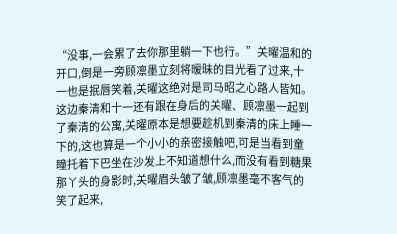“没事,一会累了去你那里躺一下也行。”关曜温和的开口,倒是一旁顾凛墨立刻将暧昧的目光看了过来,十一也是抿唇笑着,关曜这绝对是司马昭之心路人皆知。
这边秦清和十一还有跟在身后的关曜、顾凛墨一起到了秦清的公寓,关曜原本是想要趁机到秦清的床上睡一下的,这也算是一个小小的亲密接触吧,可是当看到童瞳托着下巴坐在沙发上不知道想什么,而没有看到糖果那丫头的身影时,关曜眉头皱了皱,顾凛墨毫不客气的笑了起来,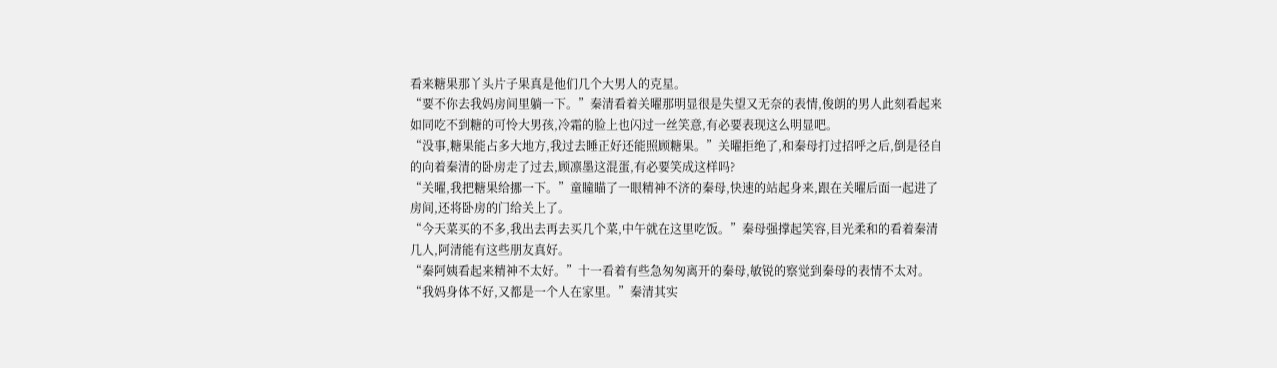看来糖果那丫头片子果真是他们几个大男人的克星。
“要不你去我妈房间里躺一下。”秦清看着关曜那明显很是失望又无奈的表情,俊朗的男人此刻看起来如同吃不到糖的可怜大男孩,冷霜的脸上也闪过一丝笑意,有必要表现这么明显吧。
“没事,糖果能占多大地方,我过去睡正好还能照顾糖果。”关曜拒绝了,和秦母打过招呼之后,倒是径自的向着秦清的卧房走了过去,顾凛墨这混蛋,有必要笑成这样吗?
“关曜,我把糖果给挪一下。”童瞳瞄了一眼精神不济的秦母,快速的站起身来,跟在关曜后面一起进了房间,还将卧房的门给关上了。
“今天菜买的不多,我出去再去买几个菜,中午就在这里吃饭。”秦母强撑起笑容,目光柔和的看着秦清几人,阿清能有这些朋友真好。
“秦阿姨看起来精神不太好。”十一看着有些急匆匆离开的秦母,敏锐的察觉到秦母的表情不太对。
“我妈身体不好,又都是一个人在家里。”秦清其实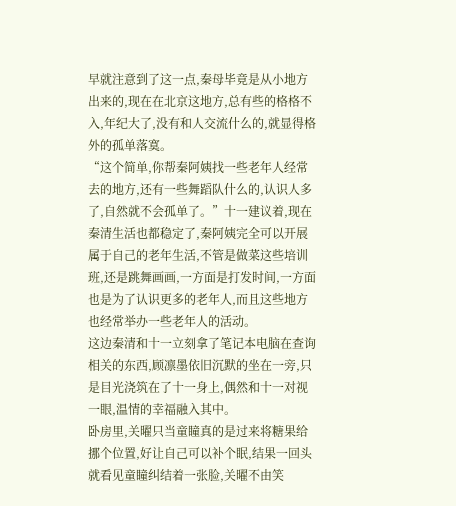早就注意到了这一点,秦母毕竟是从小地方出来的,现在在北京这地方,总有些的格格不入,年纪大了,没有和人交流什么的,就显得格外的孤单落寞。
“这个简单,你帮秦阿姨找一些老年人经常去的地方,还有一些舞蹈队什么的,认识人多了,自然就不会孤单了。”十一建议着,现在秦清生活也都稳定了,秦阿姨完全可以开展属于自己的老年生活,不管是做菜这些培训班,还是跳舞画画,一方面是打发时间,一方面也是为了认识更多的老年人,而且这些地方也经常举办一些老年人的活动。
这边秦清和十一立刻拿了笔记本电脑在查询相关的东西,顾凛墨依旧沉默的坐在一旁,只是目光浇筑在了十一身上,偶然和十一对视一眼,温情的幸福融入其中。
卧房里,关曜只当童瞳真的是过来将糖果给挪个位置,好让自己可以补个眠,结果一回头就看见童瞳纠结着一张脸,关曜不由笑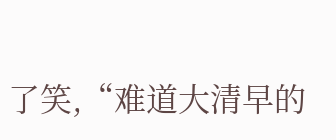了笑,“难道大清早的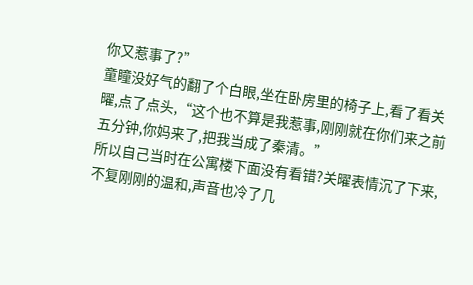你又惹事了?”
童瞳没好气的翻了个白眼,坐在卧房里的椅子上,看了看关曜,点了点头,“这个也不算是我惹事,刚刚就在你们来之前五分钟,你妈来了,把我当成了秦清。”
所以自己当时在公寓楼下面没有看错?关曜表情沉了下来,不复刚刚的温和,声音也冷了几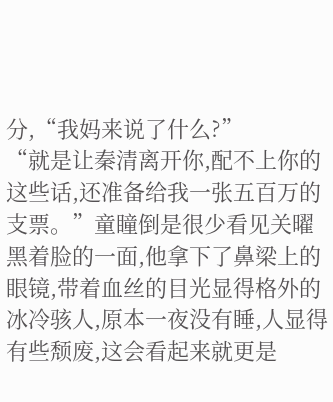分,“我妈来说了什么?”
“就是让秦清离开你,配不上你的这些话,还准备给我一张五百万的支票。”童瞳倒是很少看见关曜黑着脸的一面,他拿下了鼻梁上的眼镜,带着血丝的目光显得格外的冰冷骇人,原本一夜没有睡,人显得有些颓废,这会看起来就更是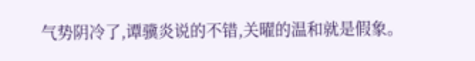气势阴冷了,谭骥炎说的不错,关曜的温和就是假象。